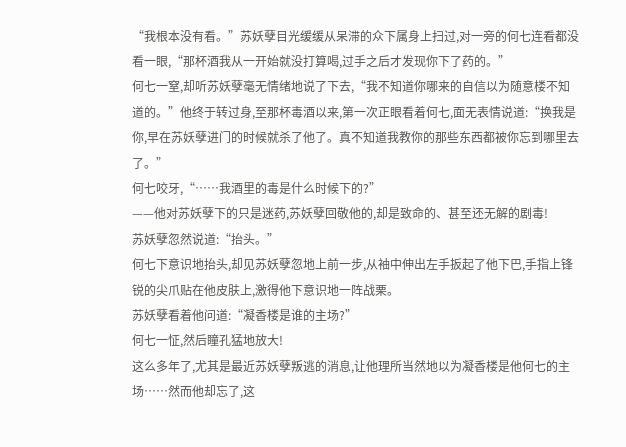“我根本没有看。”苏妖孽目光缓缓从呆滞的众下属身上扫过,对一旁的何七连看都没看一眼,“那杯酒我从一开始就没打算喝,过手之后才发现你下了药的。”
何七一窒,却听苏妖孽毫无情绪地说了下去,“我不知道你哪来的自信以为随意楼不知道的。”他终于转过身,至那杯毒酒以来,第一次正眼看着何七,面无表情说道:“换我是你,早在苏妖孽进门的时候就杀了他了。真不知道我教你的那些东西都被你忘到哪里去了。”
何七咬牙,“……我酒里的毒是什么时候下的?”
——他对苏妖孽下的只是迷药,苏妖孽回敬他的,却是致命的、甚至还无解的剧毒!
苏妖孽忽然说道:“抬头。”
何七下意识地抬头,却见苏妖孽忽地上前一步,从袖中伸出左手扳起了他下巴,手指上锋锐的尖爪贴在他皮肤上,激得他下意识地一阵战栗。
苏妖孽看着他问道:“凝香楼是谁的主场?”
何七一怔,然后瞳孔猛地放大!
这么多年了,尤其是最近苏妖孽叛逃的消息,让他理所当然地以为凝香楼是他何七的主场……然而他却忘了,这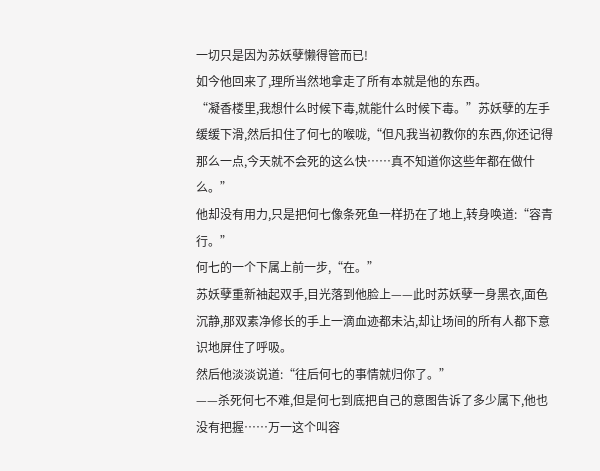一切只是因为苏妖孽懒得管而已!
如今他回来了,理所当然地拿走了所有本就是他的东西。
“凝香楼里,我想什么时候下毒,就能什么时候下毒。”苏妖孽的左手缓缓下滑,然后扣住了何七的喉咙,“但凡我当初教你的东西,你还记得那么一点,今天就不会死的这么快……真不知道你这些年都在做什么。”
他却没有用力,只是把何七像条死鱼一样扔在了地上,转身唤道:“容青行。”
何七的一个下属上前一步,“在。”
苏妖孽重新袖起双手,目光落到他脸上——此时苏妖孽一身黑衣,面色沉静,那双素净修长的手上一滴血迹都未沾,却让场间的所有人都下意识地屏住了呼吸。
然后他淡淡说道:“往后何七的事情就归你了。”
——杀死何七不难,但是何七到底把自己的意图告诉了多少属下,他也没有把握……万一这个叫容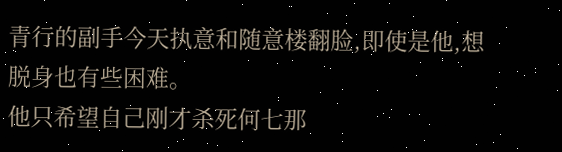青行的副手今天执意和随意楼翻脸,即使是他,想脱身也有些困难。
他只希望自己刚才杀死何七那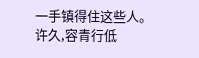一手镇得住这些人。
许久,容青行低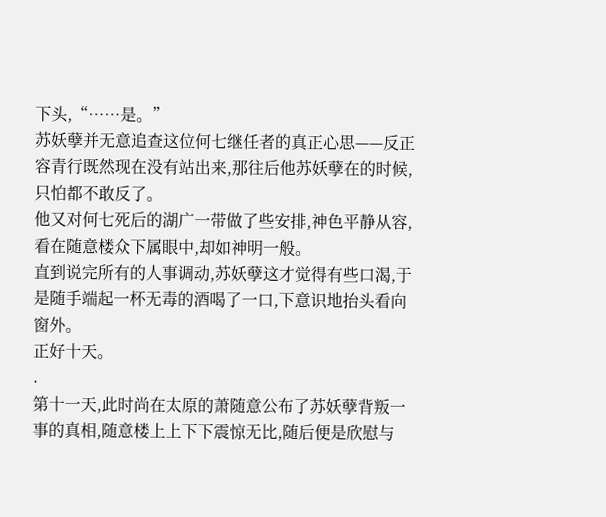下头,“……是。”
苏妖孽并无意追查这位何七继任者的真正心思——反正容青行既然现在没有站出来,那往后他苏妖孽在的时候,只怕都不敢反了。
他又对何七死后的湖广一带做了些安排,神色平静从容,看在随意楼众下属眼中,却如神明一般。
直到说完所有的人事调动,苏妖孽这才觉得有些口渴,于是随手端起一杯无毒的酒喝了一口,下意识地抬头看向窗外。
正好十天。
.
第十一天,此时尚在太原的萧随意公布了苏妖孽背叛一事的真相,随意楼上上下下震惊无比,随后便是欣慰与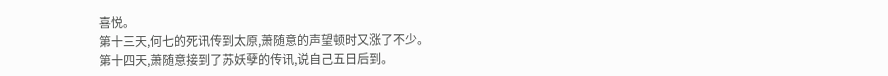喜悦。
第十三天,何七的死讯传到太原,萧随意的声望顿时又涨了不少。
第十四天,萧随意接到了苏妖孽的传讯,说自己五日后到。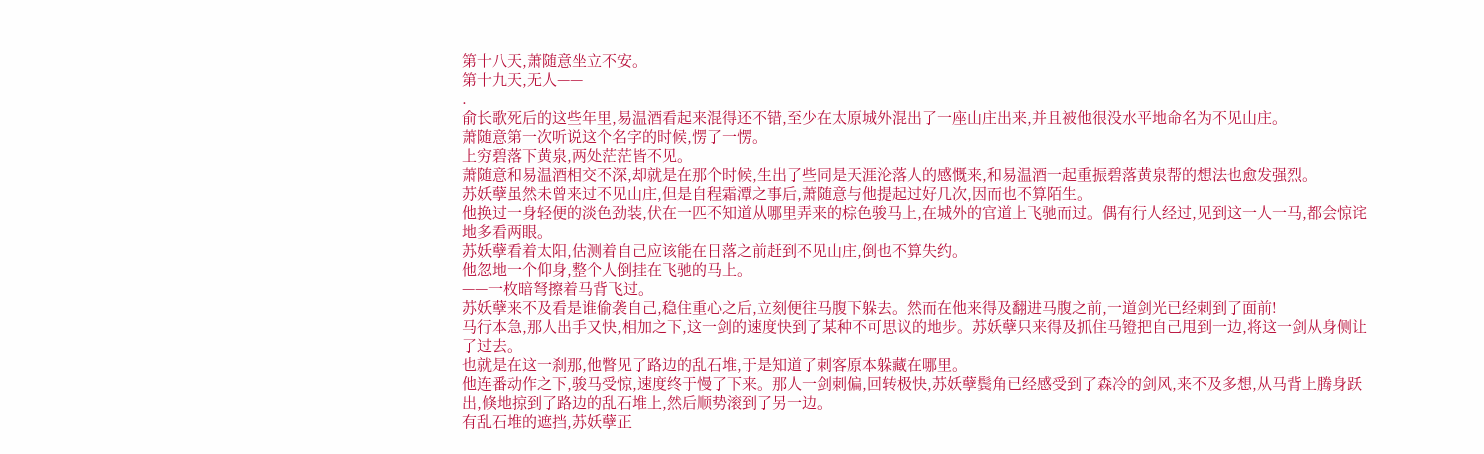第十八天,萧随意坐立不安。
第十九天,无人——
.
俞长歌死后的这些年里,易温酒看起来混得还不错,至少在太原城外混出了一座山庄出来,并且被他很没水平地命名为不见山庄。
萧随意第一次听说这个名字的时候,愣了一愣。
上穷碧落下黄泉,两处茫茫皆不见。
萧随意和易温酒相交不深,却就是在那个时候,生出了些同是天涯沦落人的感慨来,和易温酒一起重振碧落黄泉帮的想法也愈发强烈。
苏妖孽虽然未曾来过不见山庄,但是自程霜潭之事后,萧随意与他提起过好几次,因而也不算陌生。
他换过一身轻便的淡色劲装,伏在一匹不知道从哪里弄来的棕色骏马上,在城外的官道上飞驰而过。偶有行人经过,见到这一人一马,都会惊诧地多看两眼。
苏妖孽看着太阳,估测着自己应该能在日落之前赶到不见山庄,倒也不算失约。
他忽地一个仰身,整个人倒挂在飞驰的马上。
——一枚暗弩擦着马背飞过。
苏妖孽来不及看是谁偷袭自己,稳住重心之后,立刻便往马腹下躲去。然而在他来得及翻进马腹之前,一道剑光已经刺到了面前!
马行本急,那人出手又快,相加之下,这一剑的速度快到了某种不可思议的地步。苏妖孽只来得及抓住马镫把自己甩到一边,将这一剑从身侧让了过去。
也就是在这一刹那,他瞥见了路边的乱石堆,于是知道了刺客原本躲藏在哪里。
他连番动作之下,骏马受惊,速度终于慢了下来。那人一剑刺偏,回转极快,苏妖孽鬓角已经感受到了森冷的剑风,来不及多想,从马背上腾身跃出,倏地掠到了路边的乱石堆上,然后顺势滚到了另一边。
有乱石堆的遮挡,苏妖孽正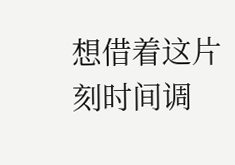想借着这片刻时间调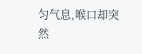匀气息,喉口却突然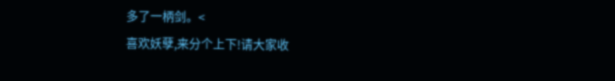多了一柄剑。<
喜欢妖孽,来分个上下!请大家收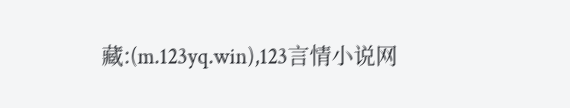藏:(m.123yq.win),123言情小说网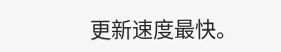更新速度最快。